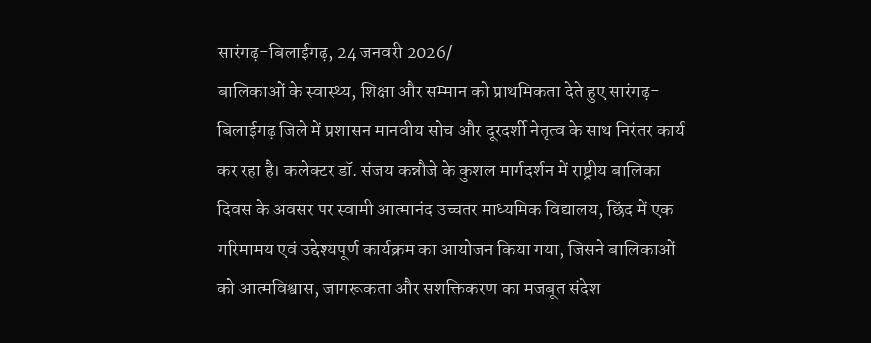सारंगढ़-बिलाईगढ़, 24 जनवरी 2026/
बालिकाओं के स्वास्थ्य, शिक्षा और सम्मान को प्राथमिकता देते हुए सारंगढ़-बिलाईगढ़ जिले में प्रशासन मानवीय सोच और दूरदर्शी नेतृत्व के साथ निरंतर कार्य कर रहा है। कलेक्टर डॉ. संजय कन्नौजे के कुशल मार्गदर्शन में राष्ट्रीय बालिका दिवस के अवसर पर स्वामी आत्मानंद उच्चतर माध्यमिक विद्यालय, छिंद में एक गरिमामय एवं उद्देश्यपूर्ण कार्यक्रम का आयोजन किया गया, जिसने बालिकाओं को आत्मविश्वास, जागरूकता और सशक्तिकरण का मजबूत संदेश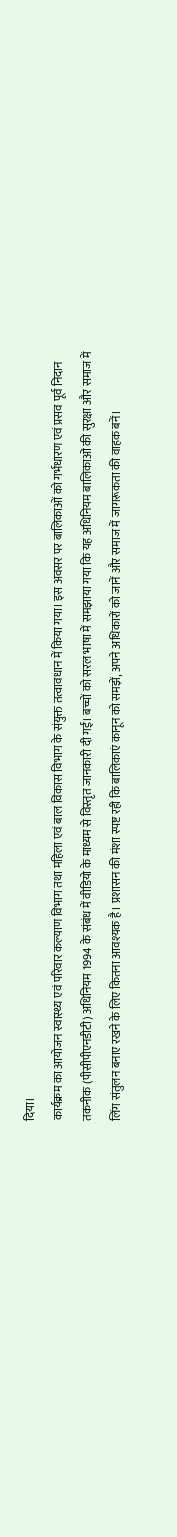दिया।
कार्यक्रम का आयोजन स्वास्थ्य एवं परिवार कल्याण विभाग तथा महिला एवं बाल विकास विभाग के संयुक्त तत्वावधान में किया गया। इस अवसर पर बालिकाओं को गर्भधारण एवं प्रसव पूर्व निदान तकनीक (पीसीपीएनडीटी) अधिनियम 1994 के संबंध में वीडियो के माध्यम से विस्तृत जानकारी दी गई। बच्चों को सरल भाषा में समझाया गया कि यह अधिनियम बालिकाओं की सुरक्षा और समाज में लिंग संतुलन बनाए रखने के लिए कितना आवश्यक है। प्रशासन की मंशा स्पष्ट रही कि बालिकाएं कानून को समझें, अपने अधिकारों को जानें और समाज में जागरूकता की वाहक बनें।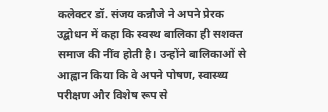कलेक्टर डॉ. संजय कन्नौजे ने अपने प्रेरक उद्बोधन में कहा कि स्वस्थ बालिका ही सशक्त समाज की नींव होती है। उन्होंने बालिकाओं से आह्वान किया कि वे अपने पोषण, स्वास्थ्य परीक्षण और विशेष रूप से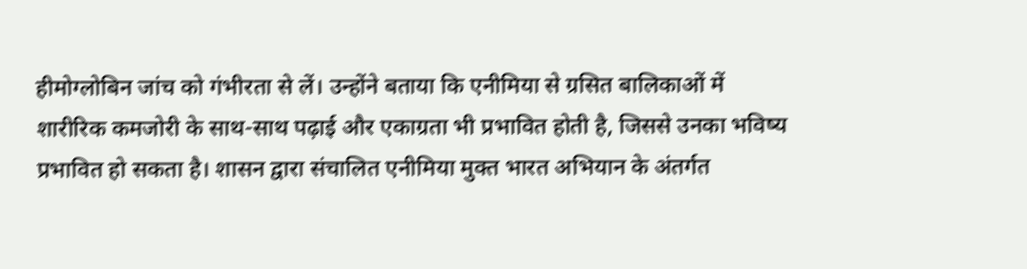हीमोग्लोबिन जांच को गंभीरता से लें। उन्होंने बताया कि एनीमिया से ग्रसित बालिकाओं में शारीरिक कमजोरी के साथ-साथ पढ़ाई और एकाग्रता भी प्रभावित होती है, जिससे उनका भविष्य प्रभावित हो सकता है। शासन द्वारा संचालित एनीमिया मुक्त भारत अभियान के अंतर्गत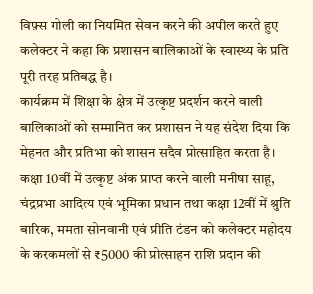विफ़्स गोली का नियमित सेवन करने की अपील करते हुए कलेक्टर ने कहा कि प्रशासन बालिकाओं के स्वास्थ्य के प्रति पूरी तरह प्रतिबद्ध है।
कार्यक्रम में शिक्षा के क्षेत्र में उत्कृष्ट प्रदर्शन करने वाली बालिकाओं को सम्मानित कर प्रशासन ने यह संदेश दिया कि मेहनत और प्रतिभा को शासन सदैव प्रोत्साहित करता है। कक्षा 10वीं में उत्कृष्ट अंक प्राप्त करने वाली मनीषा साहू, चंद्रप्रभा आदित्य एवं भूमिका प्रधान तथा कक्षा 12वीं में श्रुति बारिक, ममता सोनवानी एवं प्रीति टंडन को कलेक्टर महोदय के करकमलों से ₹5000 की प्रोत्साहन राशि प्रदान की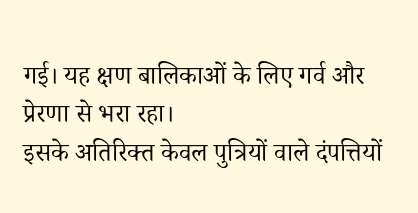गई। यह क्षण बालिकाओं के लिए गर्व और प्रेरणा से भरा रहा।
इसके अतिरिक्त केवल पुत्रियों वाले दंपत्तियों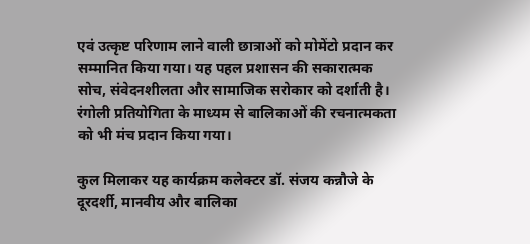एवं उत्कृष्ट परिणाम लाने वाली छात्राओं को मोमेंटो प्रदान कर सम्मानित किया गया। यह पहल प्रशासन की सकारात्मक सोच, संवेदनशीलता और सामाजिक सरोकार को दर्शाती है। रंगोली प्रतियोगिता के माध्यम से बालिकाओं की रचनात्मकता को भी मंच प्रदान किया गया।

कुल मिलाकर यह कार्यक्रम कलेक्टर डॉ. संजय कन्नौजे के दूरदर्शी, मानवीय और बालिका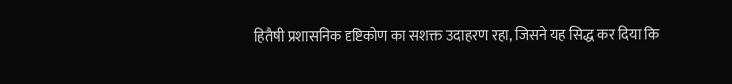हितैषी प्रशासनिक दृष्टिकोण का सशक्त उदाहरण रहा, जिसने यह सिद्ध कर दिया कि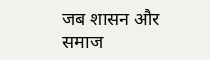जब शासन और समाज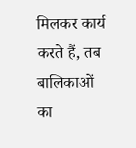मिलकर कार्य करते हैं, तब बालिकाओं का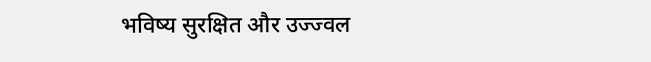भविष्य सुरक्षित और उज्ज्वल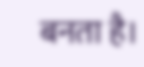बनता है।